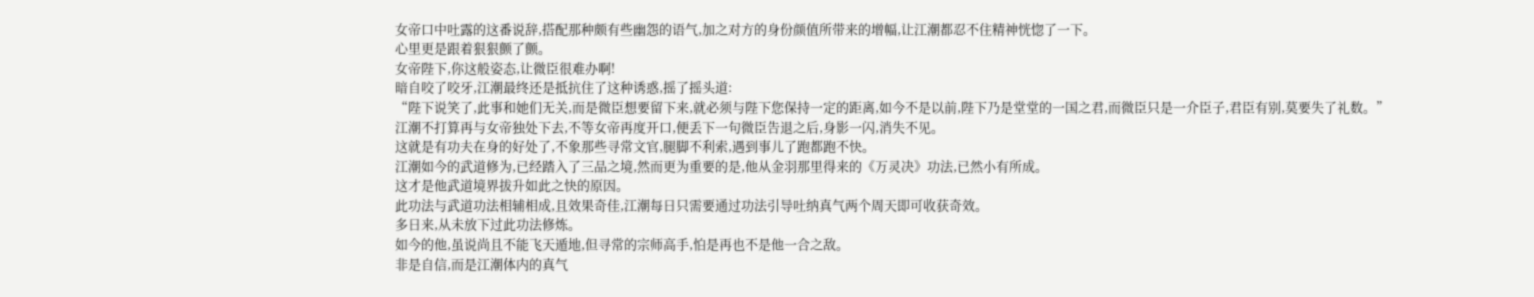女帝口中吐露的这番说辞,搭配那种颇有些幽怨的语气,加之对方的身份颜值所带来的增幅,让江潮都忍不住精神恍惚了一下。
心里更是跟着狠狠颤了颤。
女帝陛下,你这般姿态,让微臣很难办啊!
暗自咬了咬牙,江潮最终还是抵抗住了这种诱惑,摇了摇头道:
“陛下说笑了,此事和她们无关,而是微臣想要留下来,就必须与陛下您保持一定的距离,如今不是以前,陛下乃是堂堂的一国之君,而微臣只是一介臣子,君臣有别,莫要失了礼数。”
江潮不打算再与女帝独处下去,不等女帝再度开口,便丢下一句微臣告退之后,身影一闪,消失不见。
这就是有功夫在身的好处了,不象那些寻常文官,腿脚不利索,遇到事儿了跑都跑不快。
江潮如今的武道修为,已经踏入了三品之境,然而更为重要的是,他从金羽那里得来的《万灵决》功法,已然小有所成。
这才是他武道境界拔升如此之快的原因。
此功法与武道功法相辅相成,且效果奇佳,江潮每日只需要通过功法引导吐纳真气两个周天即可收获奇效。
多日来,从未放下过此功法修炼。
如今的他,虽说尚且不能飞天遁地,但寻常的宗师高手,怕是再也不是他一合之敌。
非是自信,而是江潮体内的真气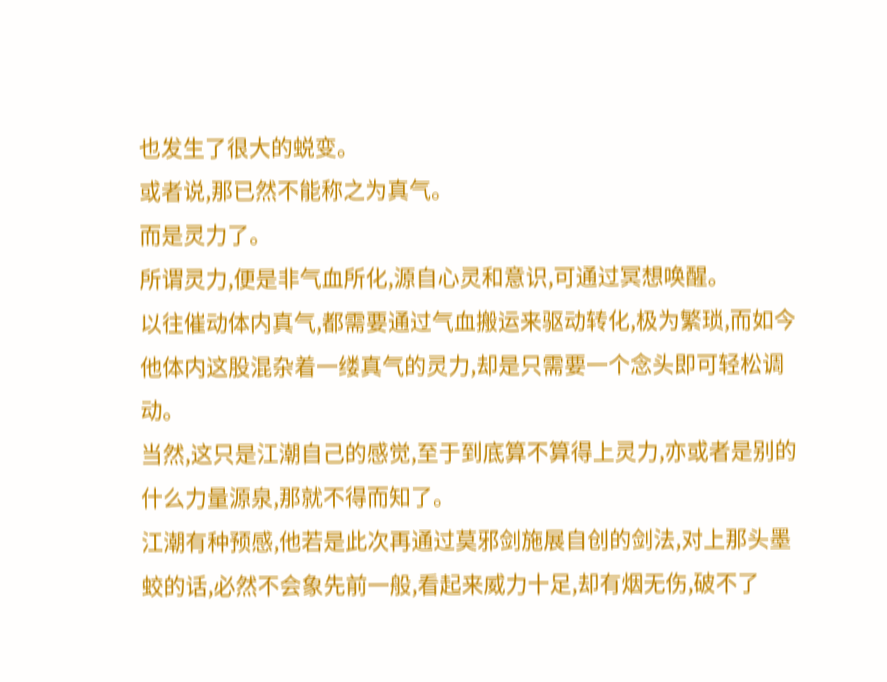也发生了很大的蜕变。
或者说,那已然不能称之为真气。
而是灵力了。
所谓灵力,便是非气血所化,源自心灵和意识,可通过冥想唤醒。
以往催动体内真气,都需要通过气血搬运来驱动转化,极为繁琐,而如今他体内这股混杂着一缕真气的灵力,却是只需要一个念头即可轻松调动。
当然,这只是江潮自己的感觉,至于到底算不算得上灵力,亦或者是别的什么力量源泉,那就不得而知了。
江潮有种预感,他若是此次再通过莫邪剑施展自创的剑法,对上那头墨蛟的话,必然不会象先前一般,看起来威力十足,却有烟无伤,破不了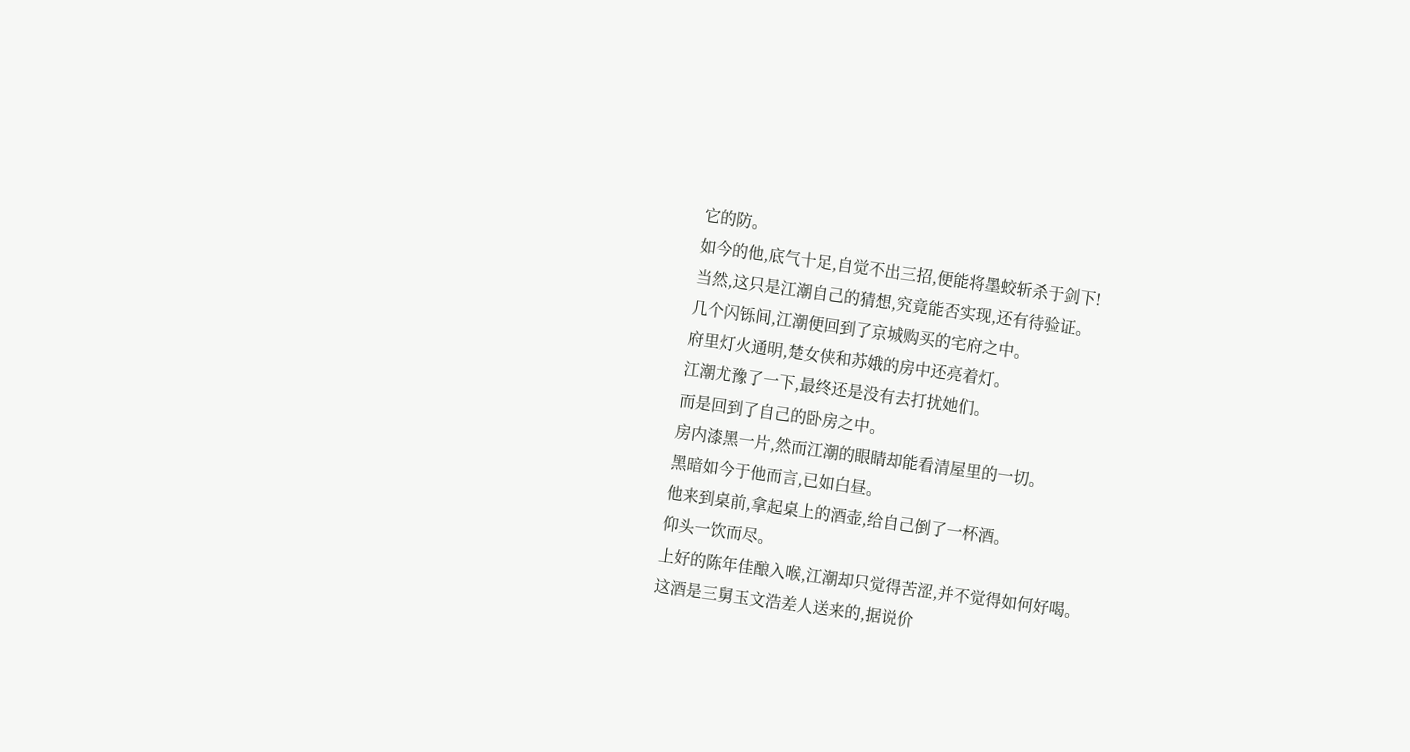它的防。
如今的他,底气十足,自觉不出三招,便能将墨蛟斩杀于剑下!
当然,这只是江潮自己的猜想,究竟能否实现,还有待验证。
几个闪铄间,江潮便回到了京城购买的宅府之中。
府里灯火通明,楚女侠和苏娥的房中还亮着灯。
江潮尤豫了一下,最终还是没有去打扰她们。
而是回到了自己的卧房之中。
房内漆黑一片,然而江潮的眼睛却能看清屋里的一切。
黑暗如今于他而言,已如白昼。
他来到桌前,拿起桌上的酒壶,给自己倒了一杯酒。
仰头一饮而尽。
上好的陈年佳酿入喉,江潮却只觉得苦涩,并不觉得如何好喝。
这酒是三舅玉文浩差人送来的,据说价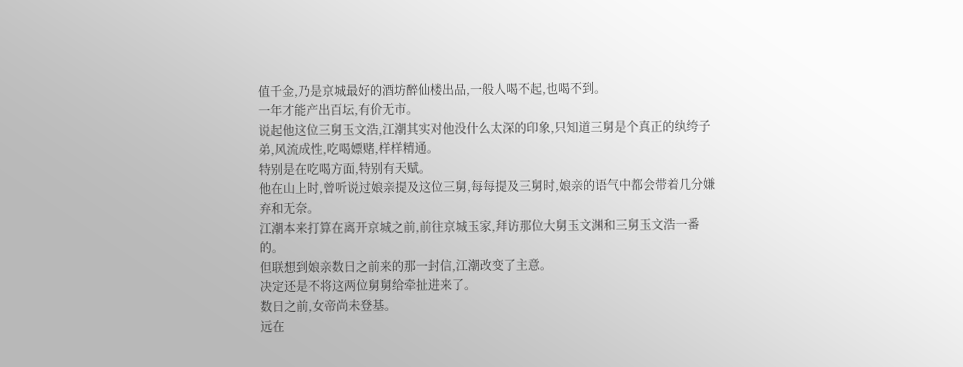值千金,乃是京城最好的酒坊醉仙楼出品,一般人喝不起,也喝不到。
一年才能产出百坛,有价无市。
说起他这位三舅玉文浩,江潮其实对他没什么太深的印象,只知道三舅是个真正的纨绔子弟,风流成性,吃喝嫖赌,样样精通。
特别是在吃喝方面,特别有天赋。
他在山上时,曾听说过娘亲提及这位三舅,每每提及三舅时,娘亲的语气中都会带着几分嫌弃和无奈。
江潮本来打算在离开京城之前,前往京城玉家,拜访那位大舅玉文渊和三舅玉文浩一番的。
但联想到娘亲数日之前来的那一封信,江潮改变了主意。
决定还是不将这两位舅舅给牵扯进来了。
数日之前,女帝尚未登基。
远在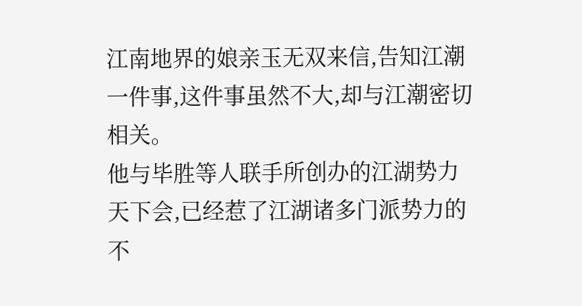江南地界的娘亲玉无双来信,告知江潮一件事,这件事虽然不大,却与江潮密切相关。
他与毕胜等人联手所创办的江湖势力天下会,已经惹了江湖诸多门派势力的不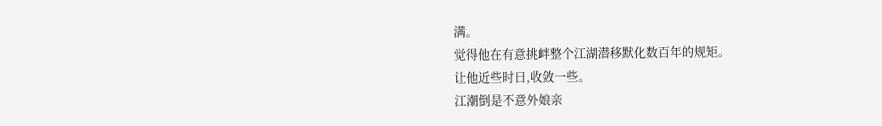满。
觉得他在有意挑衅整个江湖潜移默化数百年的规矩。
让他近些时日,收敛一些。
江潮倒是不意外娘亲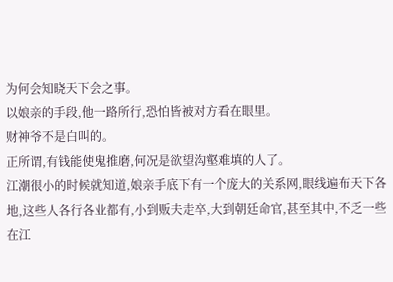为何会知晓天下会之事。
以娘亲的手段,他一路所行,恐怕皆被对方看在眼里。
财神爷不是白叫的。
正所谓,有钱能使鬼推磨,何况是欲望沟壑难填的人了。
江潮很小的时候就知道,娘亲手底下有一个庞大的关系网,眼线遍布天下各地,这些人各行各业都有,小到贩夫走卒,大到朝廷命官,甚至其中,不乏一些在江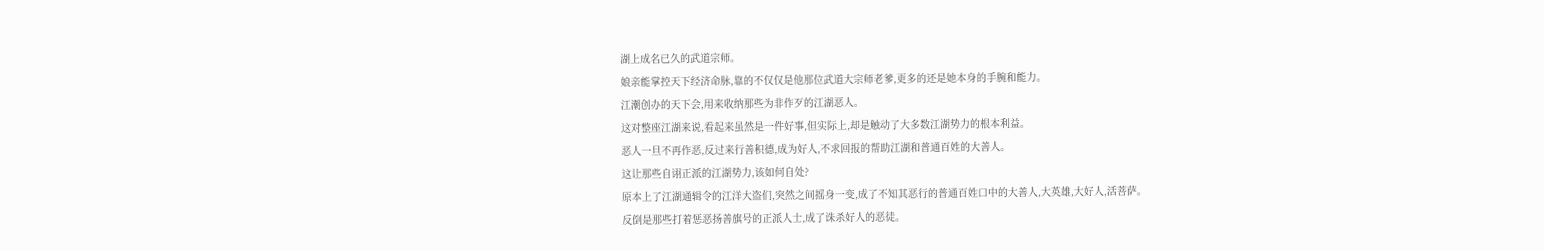湖上成名已久的武道宗师。
娘亲能掌控天下经济命脉,靠的不仅仅是他那位武道大宗师老爹,更多的还是她本身的手腕和能力。
江潮创办的天下会,用来收纳那些为非作歹的江湖恶人。
这对整座江湖来说,看起来虽然是一件好事,但实际上,却是触动了大多数江湖势力的根本利益。
恶人一旦不再作恶,反过来行善积德,成为好人,不求回报的帮助江湖和普通百姓的大善人。
这让那些自诩正派的江湖势力,该如何自处?
原本上了江湖通辑令的江洋大盗们,突然之间摇身一变,成了不知其恶行的普通百姓口中的大善人,大英雄,大好人,活菩萨。
反倒是那些打着惩恶扬善旗号的正派人士,成了诛杀好人的恶徒。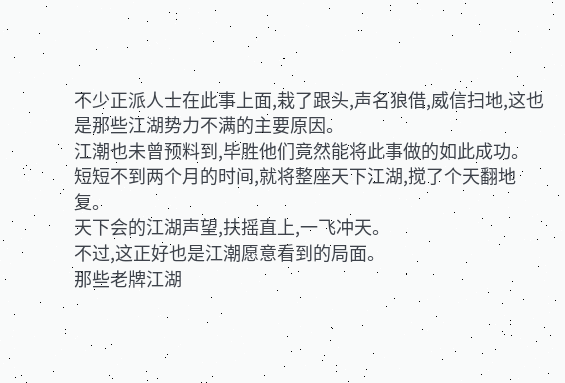不少正派人士在此事上面,栽了跟头,声名狼借,威信扫地,这也是那些江湖势力不满的主要原因。
江潮也未曾预料到,毕胜他们竟然能将此事做的如此成功。
短短不到两个月的时间,就将整座天下江湖,搅了个天翻地复。
天下会的江湖声望,扶摇直上,一飞冲天。
不过,这正好也是江潮愿意看到的局面。
那些老牌江湖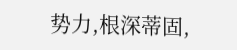势力,根深蒂固,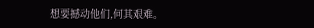想要撼动他们,何其艰难。